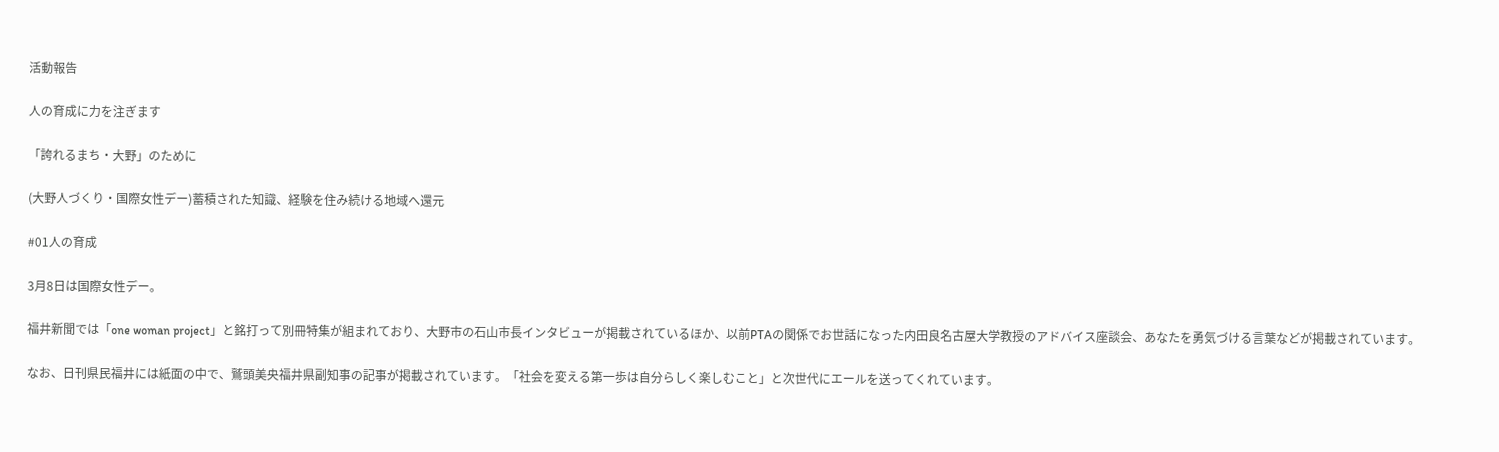活動報告

人の育成に力を注ぎます

「誇れるまち・大野」のために

(大野人づくり・国際女性デー)蓄積された知識、経験を住み続ける地域へ還元

#01人の育成

3月8日は国際女性デー。

福井新聞では「one woman project」と銘打って別冊特集が組まれており、大野市の石山市長インタビューが掲載されているほか、以前PTAの関係でお世話になった内田良名古屋大学教授のアドバイス座談会、あなたを勇気づける言葉などが掲載されています。

なお、日刊県民福井には紙面の中で、鷲頭美央福井県副知事の記事が掲載されています。「社会を変える第一歩は自分らしく楽しむこと」と次世代にエールを送ってくれています。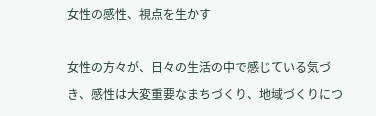女性の感性、視点を生かす

女性の方々が、日々の生活の中で感じている気づき、感性は大変重要なまちづくり、地域づくりにつ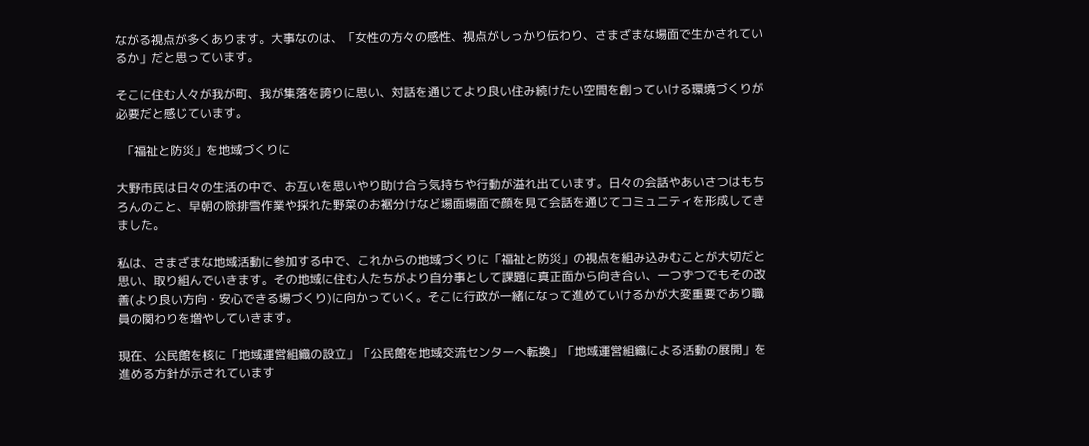ながる視点が多くあります。大事なのは、「女性の方々の感性、視点がしっかり伝わり、さまざまな場面で生かされているか」だと思っています。

そこに住む人々が我が町、我が集落を誇りに思い、対話を通じてより良い住み続けたい空間を創っていける環境づくりが必要だと感じています。

  「福祉と防災」を地域づくりに

大野市民は日々の生活の中で、お互いを思いやり助け合う気持ちや行動が溢れ出ています。日々の会話やあいさつはもちろんのこと、早朝の除排雪作業や採れた野菜のお裾分けなど場面場面で顔を見て会話を通じてコミュニティを形成してきました。

私は、さまざまな地域活動に参加する中で、これからの地域づくりに「福祉と防災」の視点を組み込みむことが大切だと思い、取り組んでいきます。その地域に住む人たちがより自分事として課題に真正面から向き合い、一つずつでもその改善(より良い方向・安心できる場づくり)に向かっていく。そこに行政が一緒になって進めていけるかが大変重要であり職員の関わりを増やしていきます。

現在、公民館を核に「地域運営組織の設立」「公民館を地域交流センターへ転換」「地域運営組織による活動の展開」を進める方針が示されています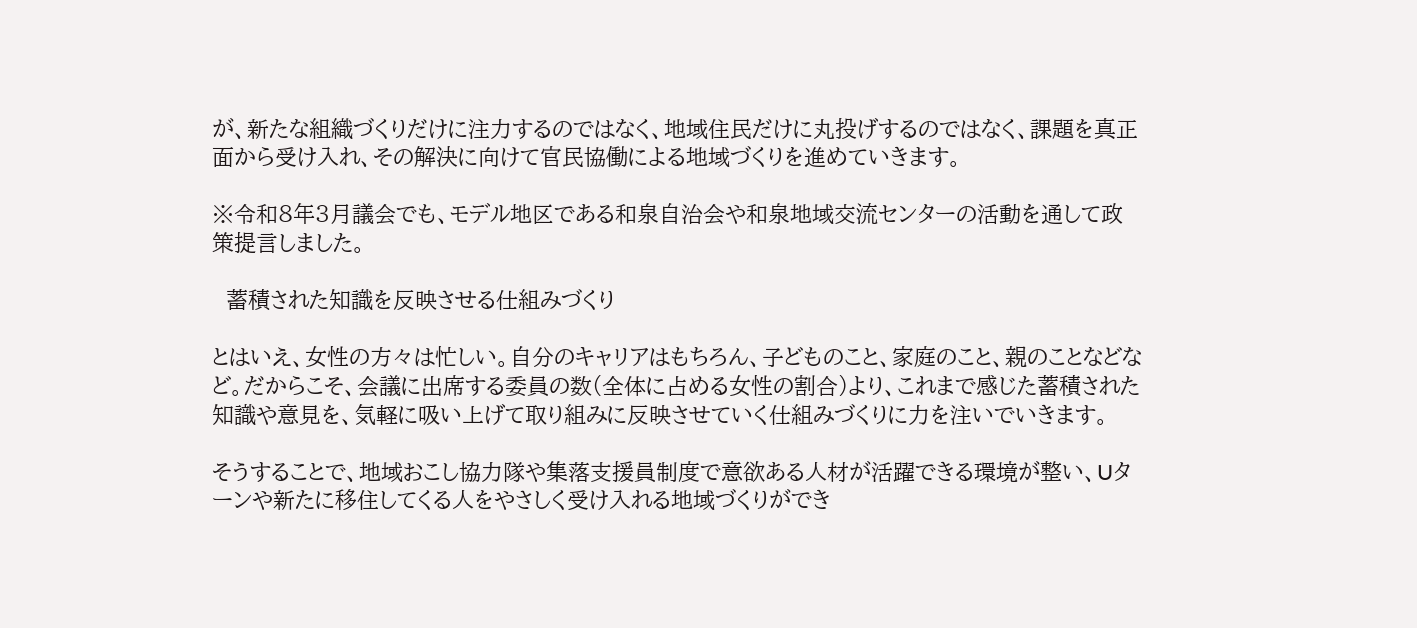が、新たな組織づくりだけに注力するのではなく、地域住民だけに丸投げするのではなく、課題を真正面から受け入れ、その解決に向けて官民協働による地域づくりを進めていきます。

※令和8年3月議会でも、モデル地区である和泉自治会や和泉地域交流センターの活動を通して政策提言しました。

  蓄積された知識を反映させる仕組みづくり

とはいえ、女性の方々は忙しい。自分のキャリアはもちろん、子どものこと、家庭のこと、親のことなどなど。だからこそ、会議に出席する委員の数(全体に占める女性の割合)より、これまで感じた蓄積された知識や意見を、気軽に吸い上げて取り組みに反映させていく仕組みづくりに力を注いでいきます。

そうすることで、地域おこし協力隊や集落支援員制度で意欲ある人材が活躍できる環境が整い、Uターンや新たに移住してくる人をやさしく受け入れる地域づくりができ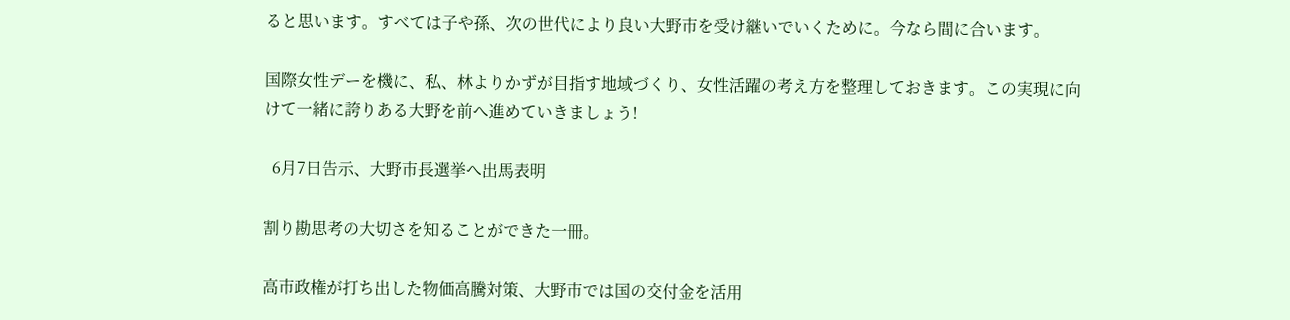ると思います。すべては子や孫、次の世代により良い大野市を受け継いでいくために。今なら間に合います。

国際女性デーを機に、私、林よりかずが目指す地域づくり、女性活躍の考え方を整理しておきます。この実現に向けて一緒に誇りある大野を前へ進めていきましょう!

  6月7日告示、大野市長選挙へ出馬表明

割り勘思考の大切さを知ることができた一冊。

高市政権が打ち出した物価高騰対策、大野市では国の交付金を活用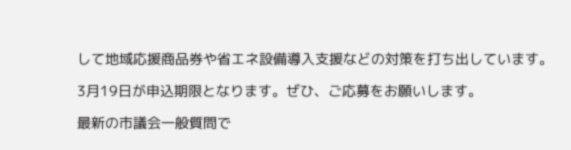して地域応援商品券や省エネ設備導入支援などの対策を打ち出しています。

3月19日が申込期限となります。ぜひ、ご応募をお願いします。

最新の市議会一般質問で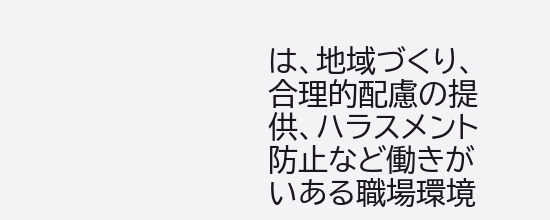は、地域づくり、合理的配慮の提供、ハラスメント防止など働きがいある職場環境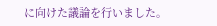に向けた議論を行いました。